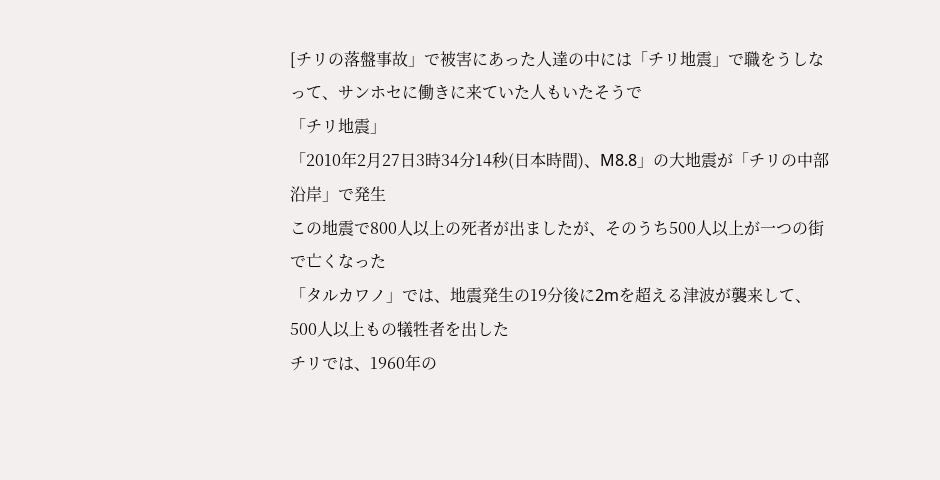[チリの落盤事故」で被害にあった人達の中には「チリ地震」で職をうしなって、サンホセに働きに来ていた人もいたそうで
「チリ地震」
「2010年2月27日3時34分14秒(日本時間)、M8.8」の大地震が「チリの中部沿岸」で発生
この地震で800人以上の死者が出ましたが、そのうち500人以上が一つの街で亡くなった
「タルカワノ」では、地震発生の19分後に2mを超える津波が襲来して、500人以上もの犠牲者を出した
チリでは、1960年の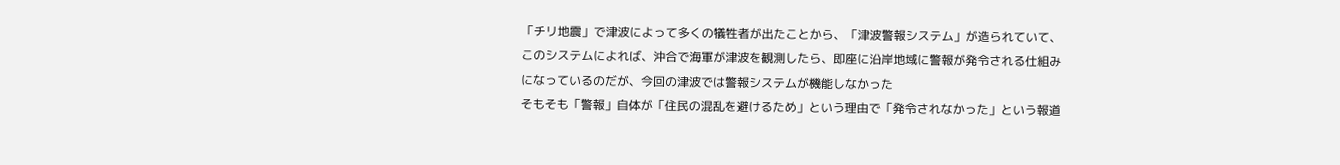「チリ地震」で津波によって多くの犠牲者が出たことから、「津波警報システム」が造られていて、このシステムによれば、沖合で海軍が津波を観測したら、即座に沿岸地域に警報が発令される仕組みになっているのだが、今回の津波では警報システムが機能しなかった
そもそも「警報」自体が「住民の混乱を避けるため」という理由で「発令されなかった」という報道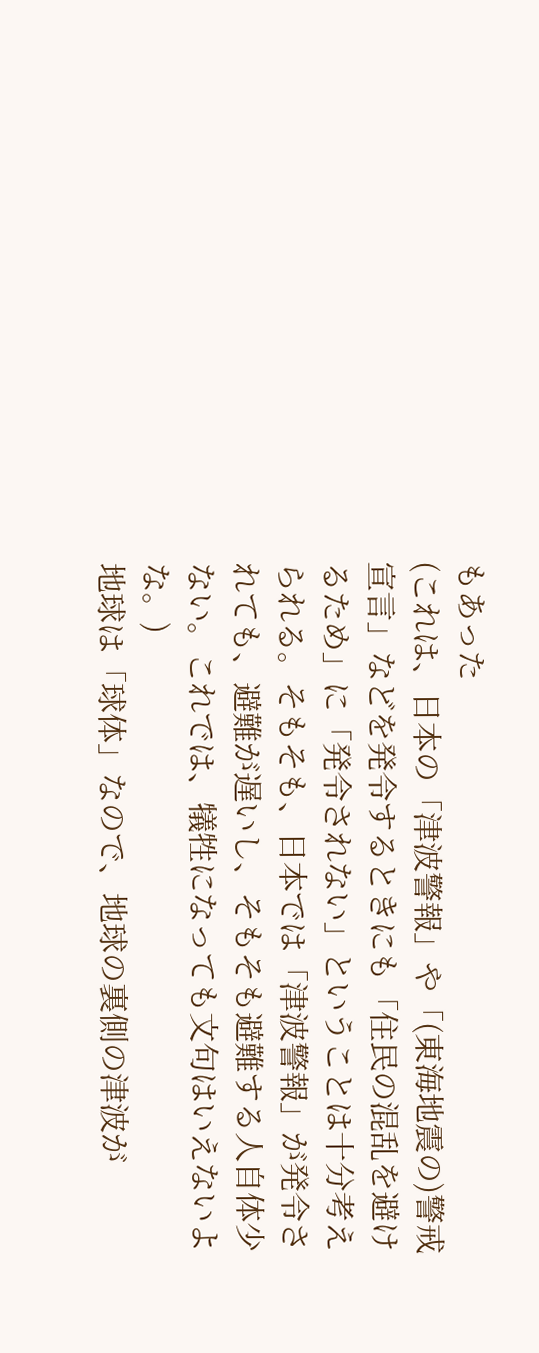もあった
(これは、日本の「津波警報」や「(東海地震の)警戒宣言」などを発令するときにも「住民の混乱を避けるため」に「発令されない」ということは十分考えられる。そもそも、日本では「津波警報」が発令されても、避難が遅いし、そもそも避難する人自体少ない。これでは、犠牲になっても文句はいえないよな。)
地球は「球体」なので、地球の裏側の津波が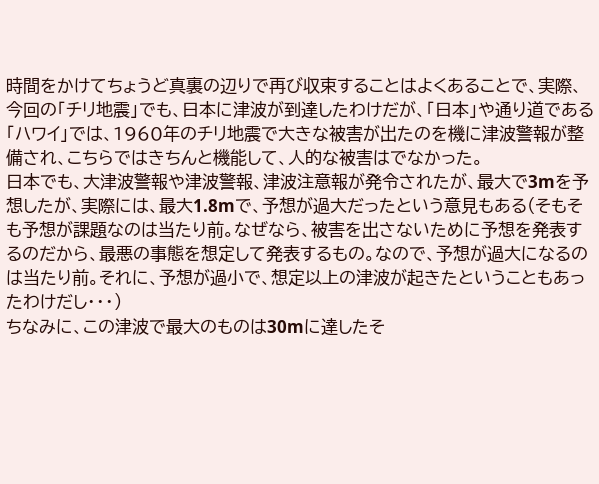時間をかけてちょうど真裏の辺りで再び収束することはよくあることで、実際、今回の「チリ地震」でも、日本に津波が到達したわけだが、「日本」や通り道である「ハワイ」では、1960年のチリ地震で大きな被害が出たのを機に津波警報が整備され、こちらではきちんと機能して、人的な被害はでなかった。
日本でも、大津波警報や津波警報、津波注意報が発令されたが、最大で3mを予想したが、実際には、最大1.8mで、予想が過大だったという意見もある(そもそも予想が課題なのは当たり前。なぜなら、被害を出さないために予想を発表するのだから、最悪の事態を想定して発表するもの。なので、予想が過大になるのは当たり前。それに、予想が過小で、想定以上の津波が起きたということもあったわけだし・・・)
ちなみに、この津波で最大のものは30mに達したそ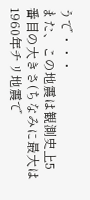うで・・・
また、この地震は観測史上5番目の大きさ(ちなみに最大は1960年チリ地震で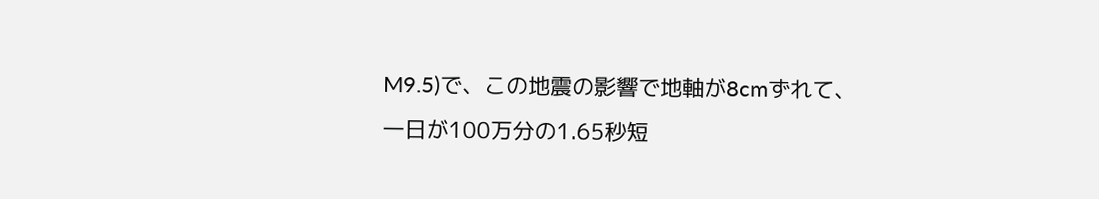M9.5)で、この地震の影響で地軸が8cmずれて、一日が100万分の1.65秒短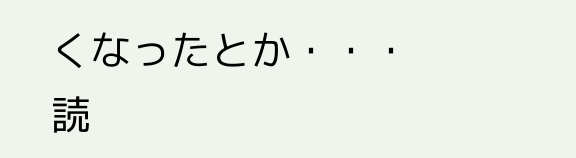くなったとか・・・
読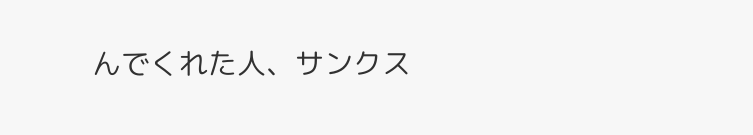んでくれた人、サンクス